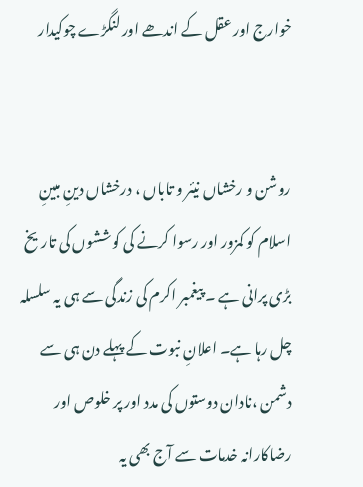خوارج اور عقل کے اندھے اور لنگڑے چوکیدار


روشن و رخشاں نیئر و تاباں ، درخشاں دینِ مبینِ اسلام کو کمزور اور رسوا کرنے کی کوششوں کی تاریخ بڑی پرانی ہے ۔ پیغمبر اکرم کی زندگی سے ہی یہ سلسلہ چل رہا ہے۔ اعلانِ نبوت کے پہلے دن ہی سے دشمن ،نادان دوستوں کی مدد اور پر خلوص اور رضاکارانہ خدمات سے آج بھی یہ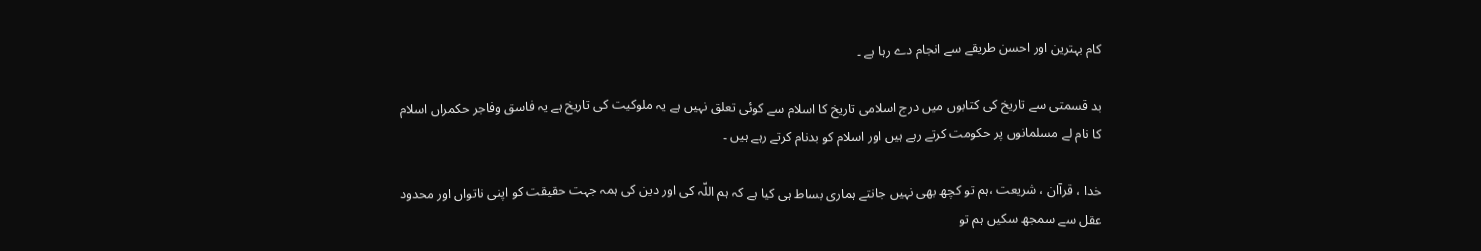کام بہترین اور احسن طریقے سے انجام دے رہا ہے ۔

بد قسمتی سے تاریخ کی کتابوں میں درج اسلامی تاریخ کا اسلام سے کوئی تعلق نہیں ہے یہ ملوکیت کی تاریخ ہے یہ فاسق وفاجر حکمراں اسلام کا نام لے مسلمانوں پر حکومت کرتے رہے ہیں اور اسلام کو بدنام کرتے رہے ہیں ۔

خدا ، قرآان ، شریعت ،ہم تو کچھ بھی نہیں جانتے ہماری بساط ہی کیا ہے کہ ہم اللّہ کی اور دین کی ہمہ جہت حقیقت کو اپنی ناتواں اور محدود عقل سے سمجھ سکیں ہم تو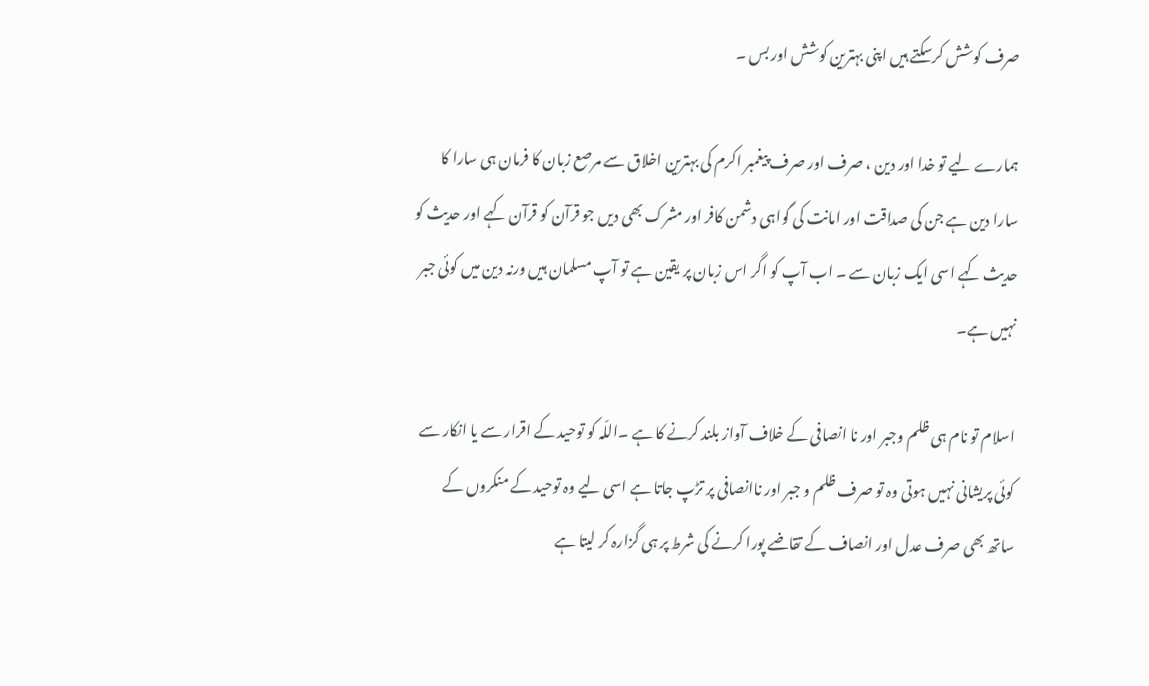صرف کوشش کرسکتے ہیں اپنی بہترین کوشش اور بس ۔

ہمارے لیے تو خدا اور دین ، صرف اور صرف پیغمبر اکرم کی بہترین اخلاق سے مرصع زبان کا فرمان ہی سارا کا سارا دین ہے جن کی صداقت اور امانت کی گواہی دشمن کافر اور مشرک بھی دیں جو قرآن کو قرآن کہے اور حدیث کو حدیث کہے اسی ایک زبان سے ۔ اب آپ کو اگر اس زبان پر یقین ہے تو آپ مسلمان ہیں ورنہ دین میں کوئی جبر نہیں ہے۔

اسلام تو نام ہی ظلم وجبر اور نا انصافی کے خلاف آواز بلند کرنے کا ہے ۔اللّہ کو توحید کے اقرار سے یا انکار سے کوئی پریشانی نہیں ہوتی وہ تو صرف ظلم و جبر اور ناانصافی پر تڑپ جاتا ہے اسی لیے وہ توحید کے منکروں کے ساتھ بھی صرف عدل اور انصاف کے تقاضے پورا کرنے کی شرط پر ہی گزارہ کر لیتا ہے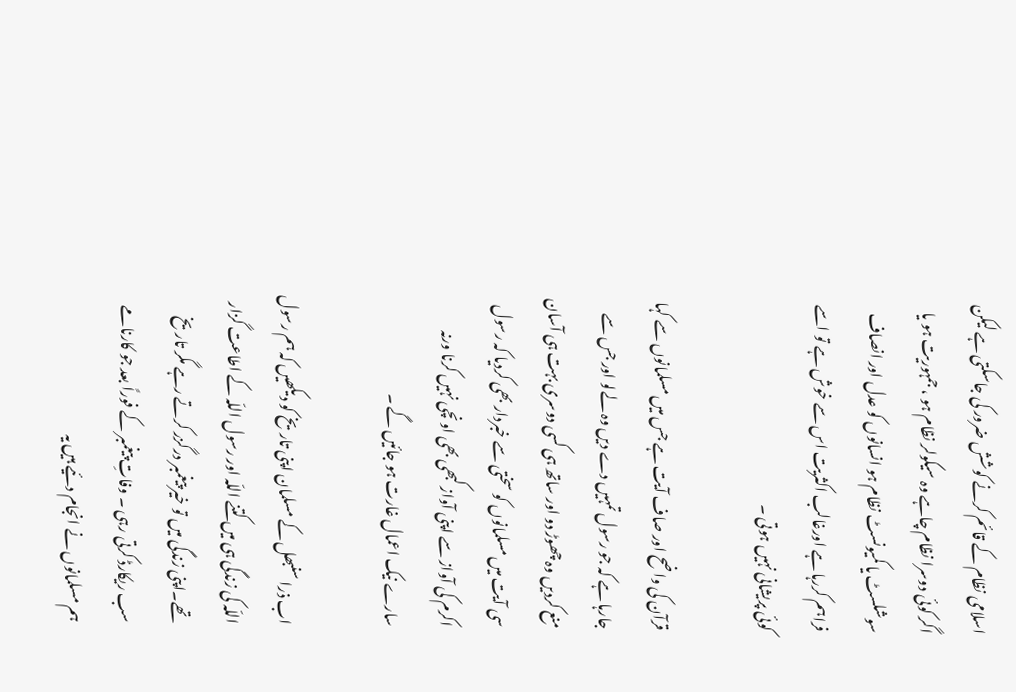اسلامی نظام کے قائم کرنے کوشش ضرور کی جاسکتی ہے لیکن اگر کوئی دوسرا نظام چاہے وہ سیکولر نظام ہو ، جمہوریت ہو یا سوشلسٹ یا کمیونسٹ نظام ہو انسانوں کو عدل اور انصاف فراہم کررہا ہے اورغالب اکثریت اس سے خوش ہے تو اسے کوئی پریشانی نہیں ہوتی ۔

قرآن کی واضح اور صاف آیت ہے جس میں مسلمانوں سے کہا جارہا ہے کہ جو رسول تمہیں دے دیں وہ لےلو اور جس سے منع کردیں وہ چھوڑ دو اور ساتھ ہی کسی دوسری بہت ہی آسان سی آیت میں مسلمانوں کو سختی سے خبردار بھی کردیا کہ رسول اکرم کی آواز سے اپنی آواز کبھی بھی اونچی نہیں کرنا ورنہ سارے نیک اعمال غارت ہو جائیں گے ۔

اب ذرا سنبھل کے مسلمان اپنی تاریخ کو دیکھیں کہ ہم رسول اللّہ کی زندگی ہی میں کتنے اللّہ اور رسول اللّہ کے اطاعت گزار تھے۔اپنی زندگی میں تو خیر پیغمبر درگزر کرتے رہے مگر تاریخ سب ریکارڈ کرتی رہی ۔ وفاتِ پیغمبر کے فوراً بعد جو کارنامے ہم مسلمانوں نے انجام دئیے ہیں یہ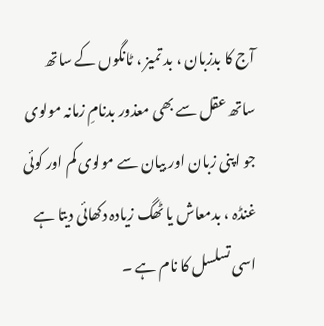آج کا بدزبان ، بد تمیز ، ٹانگوں کے ساتھ ساتھ عقل سے بھی معذور بدنامِ زمانہ مولوی جو اپنی زبان اور بیان سے مولوی کم اور کوئی غنڈہ ، بدمعاش یا ٹھگ زیادہ دکھائی دیتا ہے اسی تسلسل کا نام ہے ۔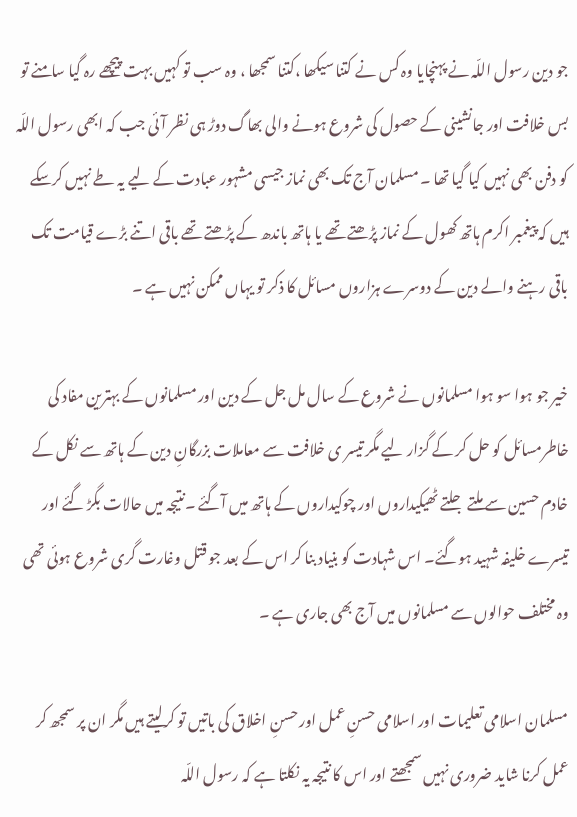جو دین رسول اللّہ نے پہنچایا وہ کس نے کتنا سیکھا ،کتنا سمجھا ، وہ سب تو کہیں بہت پیچھے رہ گیا سامنے تو بس خلافت اور جانشینی کے حصول کی شروع ہونے والی بھاگ دوڑ ہی نظر آئی جب کہ ابھی رسول اللّہ کو دفن بھی نہیں کیا گیا تھا ۔ مسلمان آج تک بھی نماز جیسی مشہور عبادت کے لیے یہ طے نہیں کرسکے ہیں کہ پیغمبر اکرم ہاتھ کھول کے نماز پڑھتے تھے یا ہاتھ باندھ کے پڑھتے تھے باقی اتنے بڑے قیامت تک باقی رہنے والے دین کے دوسرے ہزاروں مسائل کا ذکر تو یہاں ممکن نہیں ہے ۔

خیر جو ہوا سو ہوا مسلمانوں نے شروع کے سال مل جل کے دین اور مسلمانوں کے بہترین مفاد کی خاطرمسائل کو حل کر کے گزار لیے مگر تیسر ی خلافت سے معاملات بزرگانِ دین کے ہاتھ سے نکل کے خادم حسین سے ملتے جلتے ٹھیکیداروں اور چوکیداروں کے ہاتھ میں آگئے ۔نتیجہ میں حالات بگڑ گئے اور تیسرے خلیفہ شہید ہوگئے۔ اس شہادت کو بنیاد بنا کر اس کے بعد جو قتل وغارت گری شروع ہوئی تھی وہ مختلف حوالوں سے مسلمانوں میں آج بھی جاری ہے ۔

مسلمان اسلامی تعلیمات اور اسلامی حسنِ عمل اور حسنِ اخلاق کی باتیں تو کرلیتے ہیں مگر ان پر سمجھ کر عمل کرنا شاید ضروری نہیں سمجھتے اور اس کا نتیجہ یہ نکلتا ہے کہ رسول اللّہ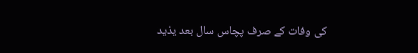کی وفات کے صرف پچاس سال بعد یذید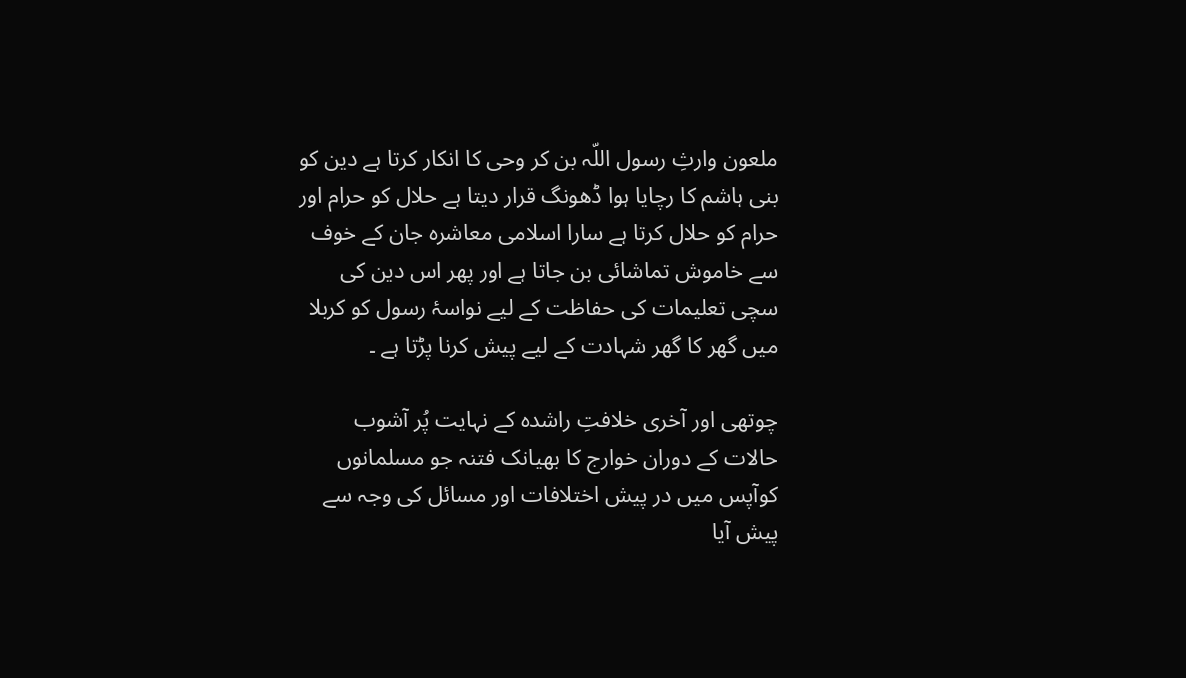ملعون وارثِ رسول اللّہ بن کر وحی کا انکار کرتا ہے دین کو بنی ہاشم کا رچایا ہوا ڈھونگ قرار دیتا ہے حلال کو حرام اور حرام کو حلال کرتا ہے سارا اسلامی معاشرہ جان کے خوف سے خاموش تماشائی بن جاتا ہے اور پھر اس دین کی سچی تعلیمات کی حفاظت کے لیے نواسۂ رسول کو کربلا میں گھر کا گھر شہادت کے لیے پیش کرنا پڑتا ہے ۔

چوتھی اور آخری خلافتِ راشدہ کے نہایت پُر آشوب حالات کے دوران خوارج کا بھیانک فتنہ جو مسلمانوں کوآپس میں در پیش اختلافات اور مسائل کی وجہ سے پیش آیا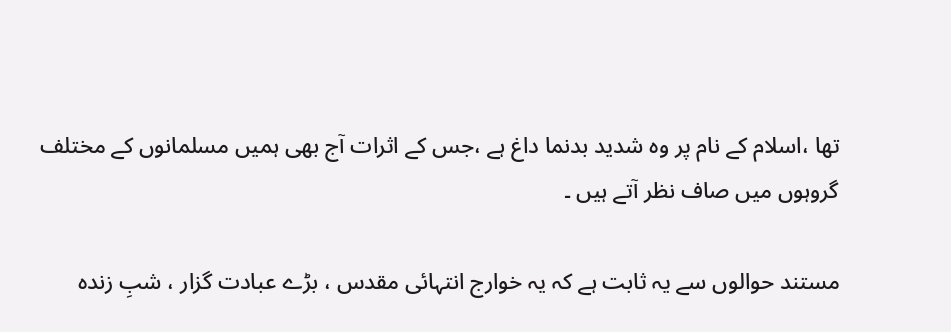تھا ،اسلام کے نام پر وہ شدید بدنما داغ ہے ،جس کے اثرات آج بھی ہمیں مسلمانوں کے مختلف گروہوں میں صاف نظر آتے ہیں ۔

مستند حوالوں سے یہ ثابت ہے کہ یہ خوارج انتہائی مقدس ، بڑے عبادت گزار ، شبِ زندہ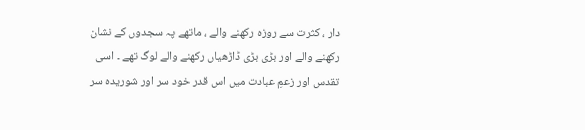دار ، کثرت سے روزہ رکھنے والے ، ماتھے پہ سجدوں کے نشان رکھنے والے اور بڑی بڑی ڈاڑھیاں رکھنے والے لوگ تھے ۔ اسی تقدس اور زعمِ عبادت میں اس قدر خود سر اور شوریدہ سر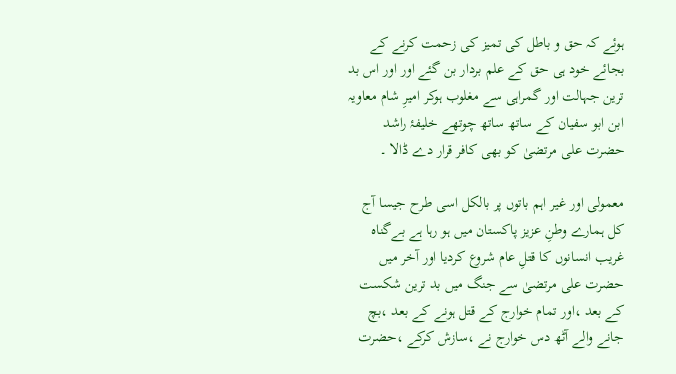ہوئے کہ حق و باطل کی تمیز کی زحمت کرنے کے بجائے خود ہی حق کے علم بردار بن گئے اور اور اس بد ترین جہالت اور گمراہی سے مغلوب ہوکر امیرِ شام معاویہ ابن ابو سفیان کے ساتھ ساتھ چوتھے خلیفۂ راشد حضرت علی مرتضیٰ کو بھی کافر قرار دے ڈالا ۔

معمولی اور غیر اہم باتوں پر بالکل اسی طرح جیسا آج کل ہمارے وطنِ عزیز پاکستان میں ہو رہا ہے بےگناہ غریب انسانوں کا قتلِ عام شروع کردیا اور آخر میں حضرت علی مرتضیٰ سے جنگ میں بد ترین شکست کے بعد ،اور تمام خوارج کے قتل ہونے کے بعد ،بچ جانے والے آٹھ دس خوارج نے ،سازش کرکے ،حضرت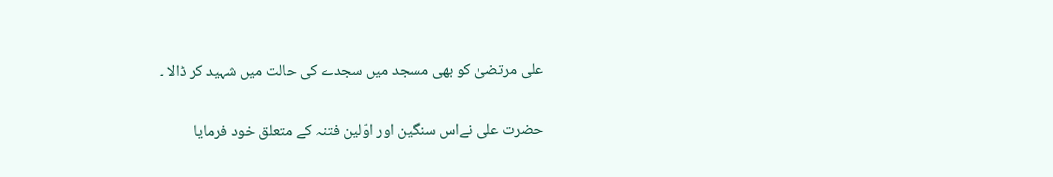علی مرتضیٰ کو بھی مسجد میں سجدے کی حالت میں شہید کر ڈالا ۔

حضرت علی نےاس سنگین اور اوّلین فتنہ کے متعلق خود فرمایا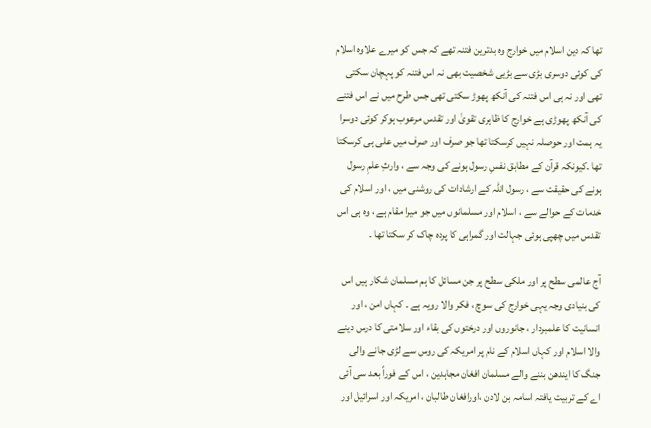تھا کہ دین اسلام میں خوارج وہ بدترین فتنہ تھے کہ جس کو میرے علاوہ اسلام کی کوئی دوسری بڑی سے بڑیی شخصیت بھی نہ اس فتنہ کو پہچان سکتی تھی اور نہ ہی اس فتنہ کی آنکھ پھوڑ سکتی تھی جس طرح میں نے اس فتنے کی آنکھ پھوڑی ہے خوارج کا ظاہری تقویٰ اور تقدس مرعوب ہوکر کوئی دوسرا یہ ہمت اور حوصلہ نہیں کرسکتا تھا جو صرف اور صرف میں علی ہی کرسکتا تھا ۔کیونکہ قرآن کے مطابق نفسِ رسول ہونے کی وجہ سے ، وارثِ علمِ رسول ہونے کی حقیقت سے ، رسول اللّہ کے ارشادات کی روشنی میں ، اور اسلام کی خدمات کے حوالے سے ، اسلام اور مسلمانوں میں جو میرا مقام ہے ، وہ ہی اس تقدس میں چھپی ہوئی جہالت اور گمراہی کا پردہ چاک کر سکتا تھا ۔

آج عالمی سطح پر اور ملکی سطح پر جن مسائل کا ہم مسلمان شکار ہیں اس کی بنیادی وجہ یہی خوارج کی سوچ ، فکر والا رویہ ہے ۔ کہاں امن ، اور انسانیت کا علمبردار ، جانوروں اور درختوں کی بقاء اور سلامتی کا درس دینے والا اسلام اور کہاں اسلام کے نام پر امریکہ کی روس سے لڑی جانے والی جنگ کا ایندھن بننے والے مسلمان افغان مجاہدین ، اس کے فوراً بعد سی آئی اے کے تربیت یافتہ اسامہ بن لادن ،اورافغان طالبان ، امریکہ اور اسرائیل اور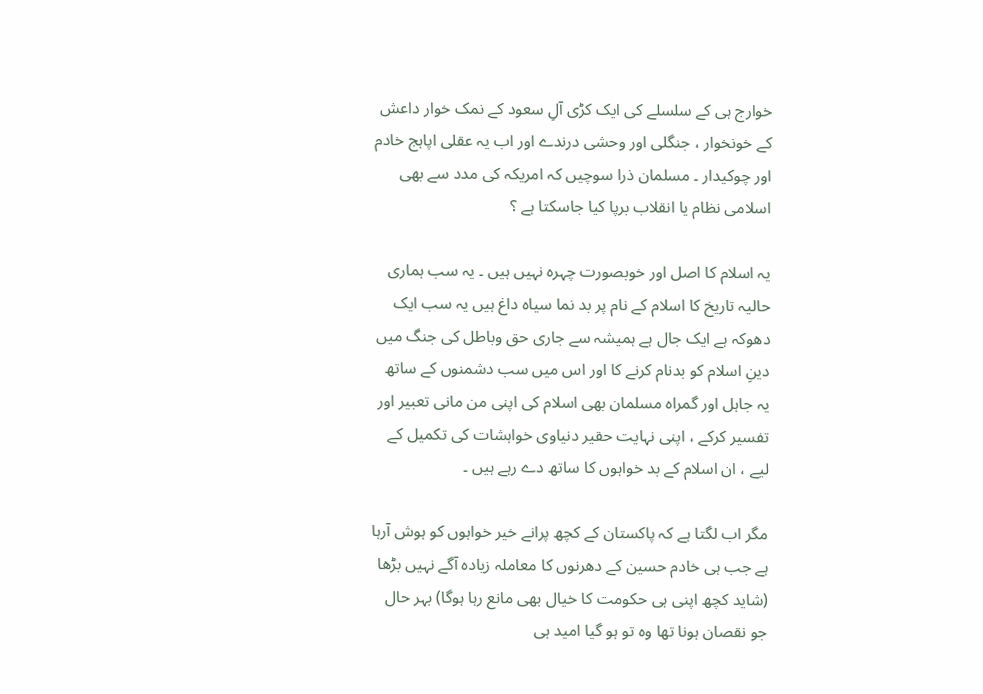خوارج ہی کے سلسلے کی ایک کڑی آلِ سعود کے نمک خوار داعش کے خونخوار ، جنگلی اور وحشی درندے اور اب یہ عقلی اپاہج خادم اور چوکیدار ۔ مسلمان ذرا سوچیں کہ امریکہ کی مدد سے بھی اسلامی نظام یا انقلاب برپا کیا جاسکتا ہے ؟

یہ اسلام کا اصل اور خوبصورت چہرہ نہیں ہیں ۔ یہ سب ہماری حالیہ تاریخ کا اسلام کے نام پر بد نما سیاہ داغ ہیں یہ سب ایک دھوکہ ہے ایک جال ہے ہمیشہ سے جاری حق وباطل کی جنگ میں دینِ اسلام کو بدنام کرنے کا اور اس میں سب دشمنوں کے ساتھ یہ جاہل اور گمراہ مسلمان بھی اسلام کی اپنی من مانی تعبیر اور تفسیر کرکے ، اپنی نہایت حقیر دنیاوی خواہشات کی تکمیل کے لیے ، ان اسلام کے بد خواہوں کا ساتھ دے رہے ہیں ۔

مگر اب لگتا ہے کہ پاکستان کے کچھ پرانے خیر خواہوں کو ہوش آرہا ہے جب ہی خادم حسین کے دھرنوں کا معاملہ زیادہ آگے نہیں بڑھا (شاید کچھ اپنی ہی حکومت کا خیال بھی مانع رہا ہوگا) بہر حال جو نقصان ہونا تھا وہ تو ہو گیا امید ہی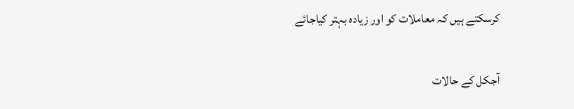کرسکتے ہیں کہ معاملات کو اور زیادہ بہتر کیاجائے

آجکل کے حالات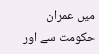میں عمران حکومت سے اور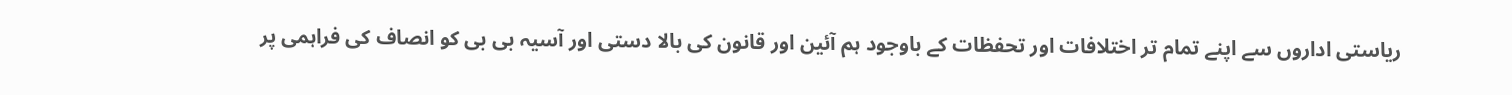ریاستی اداروں سے اپنے تمام تر اختلافات اور تحفظات کے باوجود ہم آئین اور قانون کی بالا دستی اور آسیہ بی بی کو انصاف کی فراہمی پر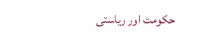حکومت اور ریاستی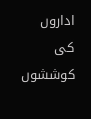اداروں کی کوششوں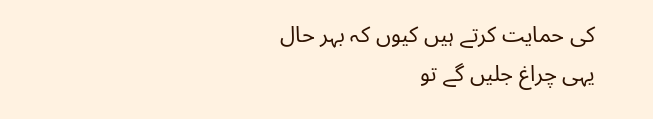کی حمایت کرتے ہیں کیوں کہ بہر حال یہی چراغ جلیں گے تو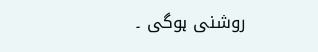روشنی ہوگی ۔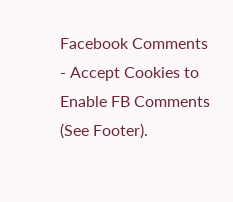Facebook Comments - Accept Cookies to Enable FB Comments (See Footer).